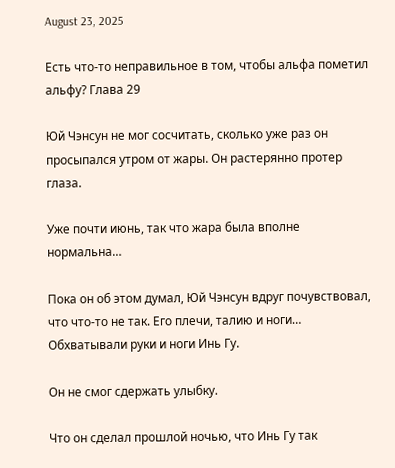August 23, 2025

Есть что-то неправильное в том, чтобы альфа пометил альфу? Глава 29

Юй Чэнсун не мог сосчитать, сколько уже раз он просыпался утром от жары. Он растерянно протер глаза.

Уже почти июнь, так что жара была вполне нормальна…

Пока он об этом думал, Юй Чэнсун вдруг почувствовал, что что-то не так. Его плечи, талию и ноги… Обхватывали руки и ноги Инь Гу.

Он не смог сдержать улыбку.

Что он сделал прошлой ночью, что Инь Гу так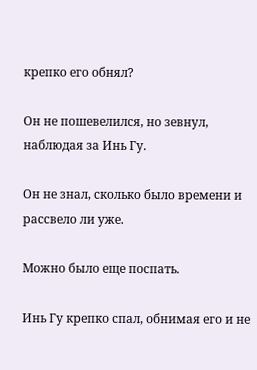крепко его обнял?

Он не пошевелился, но зевнул, наблюдая за Инь Гу.

Он не знал, сколько было времени и рассвело ли уже.

Можно было еще поспать.

Инь Гу крепко спал, обнимая его и не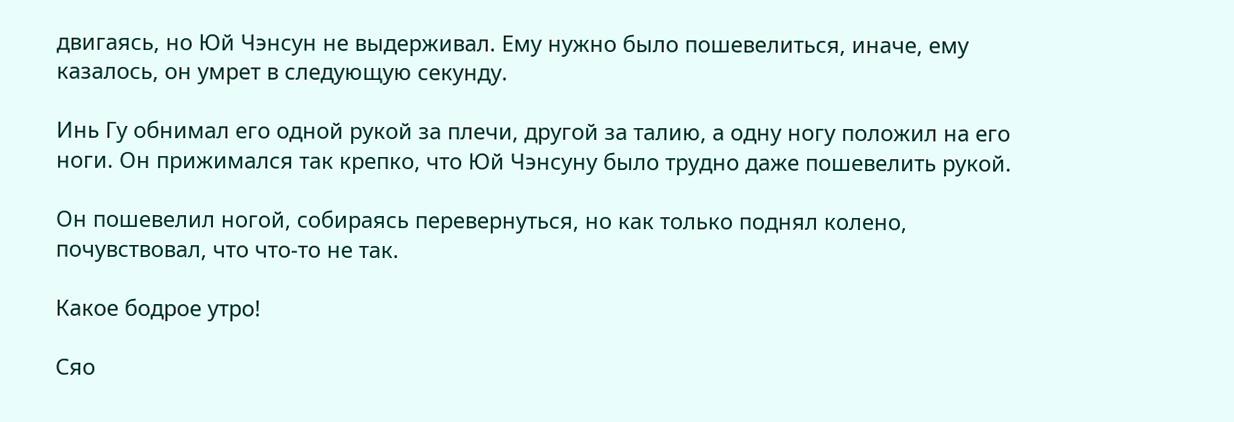двигаясь, но Юй Чэнсун не выдерживал. Ему нужно было пошевелиться, иначе, ему казалось, он умрет в следующую секунду.

Инь Гу обнимал его одной рукой за плечи, другой за талию, а одну ногу положил на его ноги. Он прижимался так крепко, что Юй Чэнсуну было трудно даже пошевелить рукой.

Он пошевелил ногой, собираясь перевернуться, но как только поднял колено, почувствовал, что что-то не так.

Какое бодрое утро!

Сяо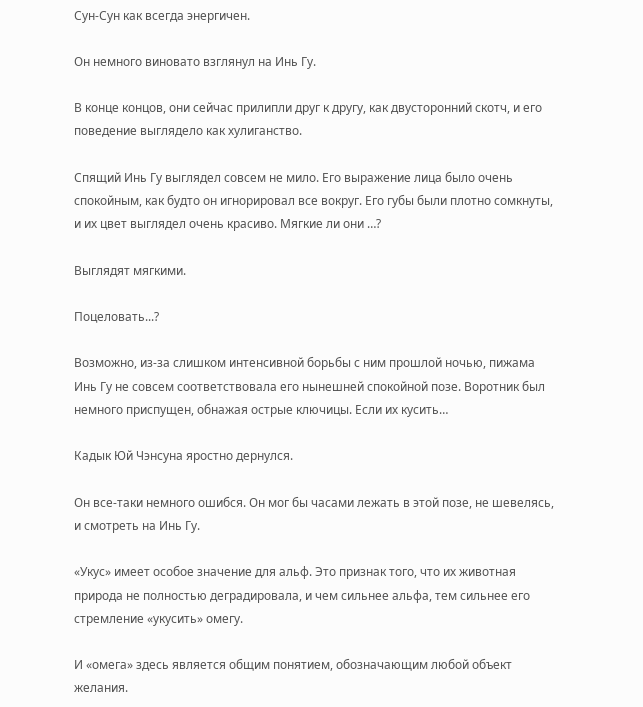Сун-Сун как всегда энергичен.

Он немного виновато взглянул на Инь Гу.

В конце концов, они сейчас прилипли друг к другу, как двусторонний скотч, и его поведение выглядело как хулиганство.

Спящий Инь Гу выглядел совсем не мило. Его выражение лица было очень спокойным, как будто он игнорировал все вокруг. Его губы были плотно сомкнуты, и их цвет выглядел очень красиво. Мягкие ли они …?

Выглядят мягкими.

Поцеловать...?

Возможно, из-за слишком интенсивной борьбы с ним прошлой ночью, пижама Инь Гу не совсем соответствовала его нынешней спокойной позе. Воротник был немного приспущен, обнажая острые ключицы. Если их кусить…

Кадык Юй Чэнсуна яростно дернулся.

Он все-таки немного ошибся. Он мог бы часами лежать в этой позе, не шевелясь, и смотреть на Инь Гу.

«Укус» имеет особое значение для альф. Это признак того, что их животная природа не полностью деградировала, и чем сильнее альфа, тем сильнее его стремление «укусить» омегу.

И «омега» здесь является общим понятием, обозначающим любой объект желания.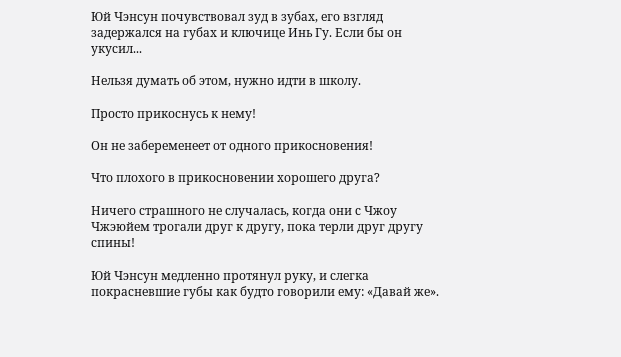Юй Чэнсун почувствовал зуд в зубах, его взгляд задержался на губах и ключице Инь Гу. Если бы он укусил...

Нельзя думать об этом, нужно идти в школу.

Просто прикоснусь к нему!

Он не забеременеет от одного прикосновения!

Что плохого в прикосновении хорошего друга?

Ничего страшного не случалась, когда они с Чжоу Чжэюйем трогали друг к другу, пока терли друг другу спины!

Юй Чэнсун медленно протянул руку, и слегка покрасневшие губы как будто говорили ему: «Давай же».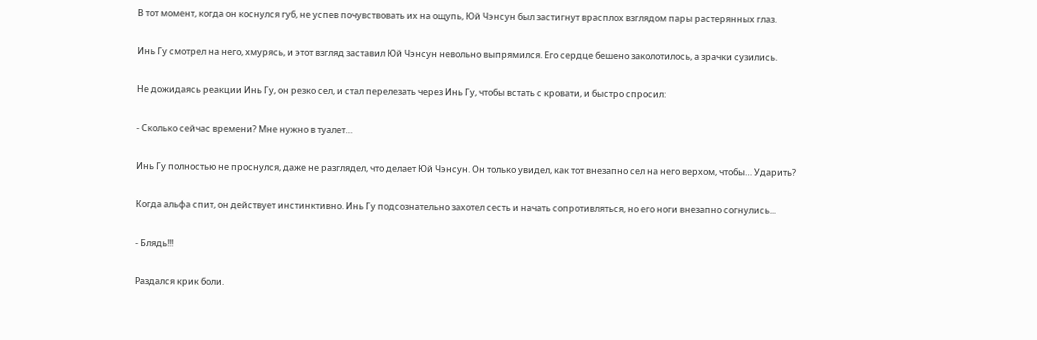В тот момент, когда он коснулся губ, не успев почувствовать их на ощупь, Юй Чэнсун был застигнут врасплох взглядом пары растерянных глаз.

Инь Гу смотрел на него, хмурясь, и этот взгляд заставил Юй Чэнсун невольно выпрямился. Его сердце бешено заколотилось, а зрачки сузились.

Не дожидаясь реакции Инь Гу, он резко сел, и стал перелезать через Инь Гу, чтобы встать с кровати, и быстро спросил:

- Сколько сейчас времени? Мне нужно в туалет…

Инь Гу полностью не проснулся, даже не разглядел, что делает Юй Чэнсун. Он только увидел, как тот внезапно сел на него верхом, чтобы… Ударить?

Когда альфа спит, он действует инстинктивно. Инь Гу подсознательно захотел сесть и начать сопротивляться, но его ноги внезапно согнулись...

- Блядь!!!

Раздался крик боли.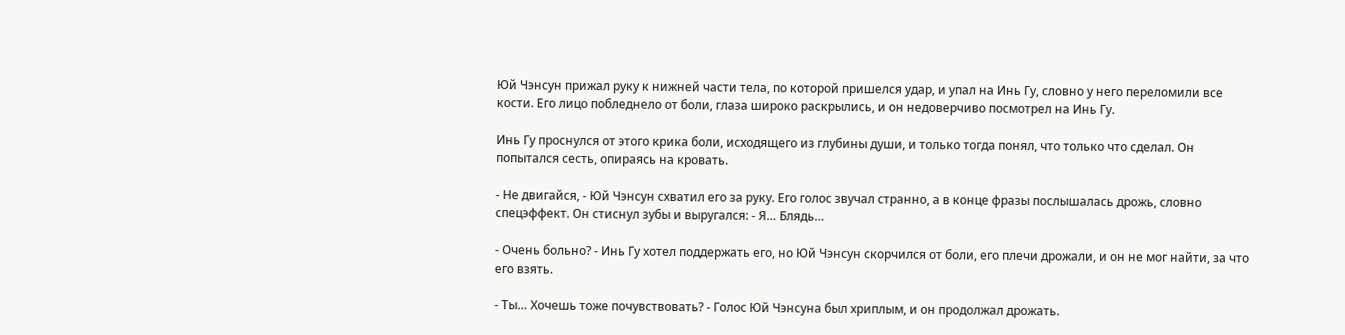Юй Чэнсун прижал руку к нижней части тела, по которой пришелся удар, и упал на Инь Гу, словно у него переломили все кости. Его лицо побледнело от боли, глаза широко раскрылись, и он недоверчиво посмотрел на Инь Гу.

Инь Гу проснулся от этого крика боли, исходящего из глубины души, и только тогда понял, что только что сделал. Он попытался сесть, опираясь на кровать.

- Не двигайся, - Юй Чэнсун схватил его за руку. Его голос звучал странно, а в конце фразы послышалась дрожь, словно спецэффект. Он стиснул зубы и выругался: - Я… Блядь…

- Очень больно? - Инь Гу хотел поддержать его, но Юй Чэнсун скорчился от боли, его плечи дрожали, и он не мог найти, за что его взять.

- Ты… Хочешь тоже почувствовать? - Голос Юй Чэнсуна был хриплым, и он продолжал дрожать.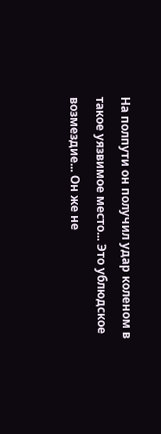На полпути он получил удар коленом в такое уязвимое место... Это ублюдское возмездие... Он же не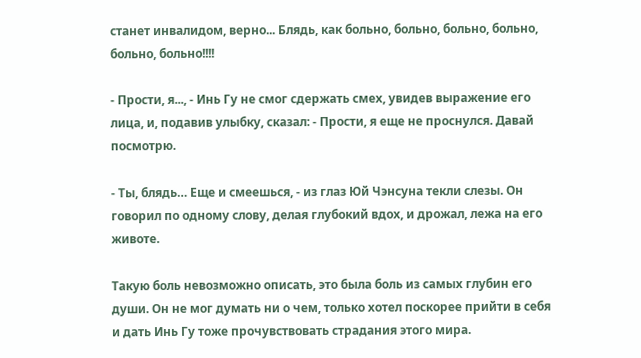станет инвалидом, верно... Блядь, как больно, больно, больно, больно, больно, больно!!!!

- Прости, я..., - Инь Гу не смог сдержать смех, увидев выражение его лица, и, подавив улыбку, сказал: - Прости, я еще не проснулся. Давай посмотрю.

- Ты, блядь… Еще и смеешься, - из глаз Юй Чэнсуна текли слезы. Он говорил по одному слову, делая глубокий вдох, и дрожал, лежа на его животе.

Такую боль невозможно описать, это была боль из самых глубин его души. Он не мог думать ни о чем, только хотел поскорее прийти в себя и дать Инь Гу тоже прочувствовать страдания этого мира.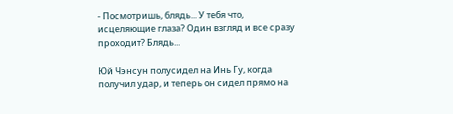- Посмотришь, блядь... У тебя что, исцеляющие глаза? Один взгляд и все сразу проходит? Блядь...

Юй Чэнсун полусидел на Инь Гу, когда получил удар, и теперь он сидел прямо на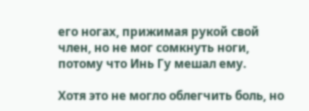его ногах, прижимая рукой свой член, но не мог сомкнуть ноги, потому что Инь Гу мешал ему.

Хотя это не могло облегчить боль, но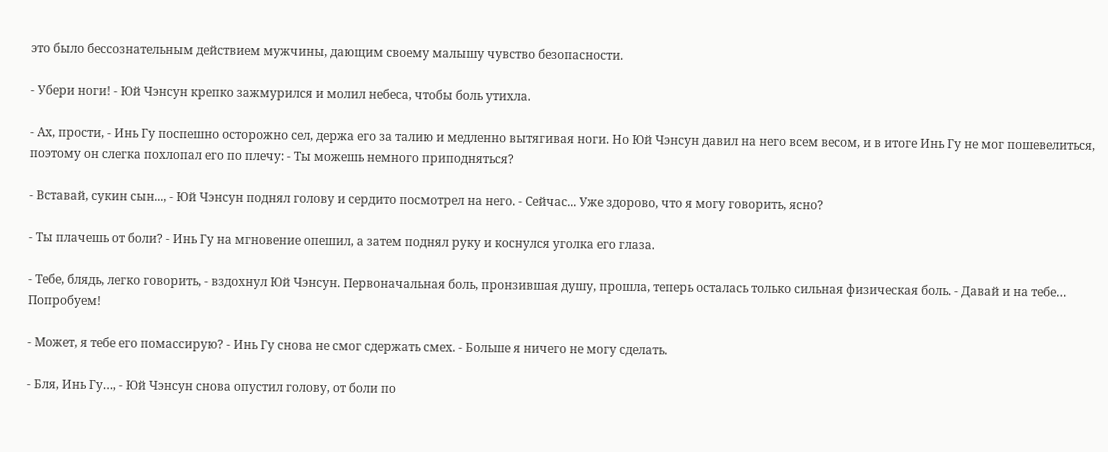это было бессознательным действием мужчины, дающим своему малышу чувство безопасности.

- Убери ноги! - Юй Чэнсун крепко зажмурился и молил небеса, чтобы боль утихла.

- Ах, прости, - Инь Гу поспешно осторожно сел, держа его за талию и медленно вытягивая ноги. Но Юй Чэнсун давил на него всем весом, и в итоге Инь Гу не мог пошевелиться, поэтому он слегка похлопал его по плечу: - Ты можешь немного приподняться?

- Вставай, сукин сын..., - Юй Чэнсун поднял голову и сердито посмотрел на него. - Сейчас... Уже здорово, что я могу говорить, ясно?

- Ты плачешь от боли? - Инь Гу на мгновение опешил, а затем поднял руку и коснулся уголка его глаза.

- Тебе, блядь, легко говорить, - вздохнул Юй Чэнсун. Первоначальная боль, пронзившая душу, прошла, теперь осталась только сильная физическая боль. - Давай и на тебе… Попробуем!

- Может, я тебе его помассирую? - Инь Гу снова не смог сдержать смех. - Больше я ничего не могу сделать.

- Бля, Инь Гу…, - Юй Чэнсун снова опустил голову, от боли по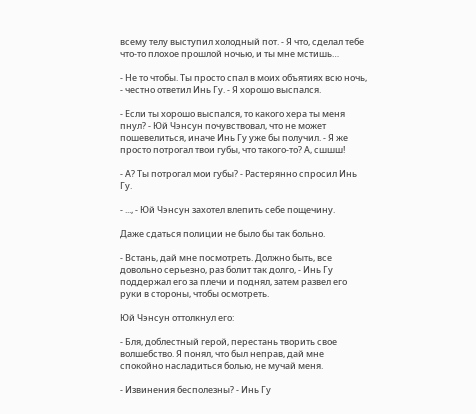всему телу выступил холодный пот. - Я что, сделал тебе что-то плохое прошлой ночью, и ты мне мстишь…

- Не то чтобы. Ты просто спал в моих объятиях всю ночь, - честно ответил Инь Гу. - Я хорошо выспался.

- Если ты хорошо выспался, то какого хера ты меня пнул? - Юй Чэнсун почувствовал, что не может пошевелиться, иначе Инь Гу уже бы получил. - Я же просто потрогал твои губы, что такого-то? А, сшшш!

- А? Ты потрогал мои губы? - Растерянно спросил Инь Гу.

- ..., - Юй Чэнсун захотел влепить себе пощечину.

Даже сдаться полиции не было бы так больно.

- Встань, дай мне посмотреть. Должно быть, все довольно серьезно, раз болит так долго, - Инь Гу поддержал его за плечи и поднял, затем развел его руки в стороны, чтобы осмотреть.

Юй Чэнсун оттолкнул его:

- Бля, доблестный герой, перестань творить свое волшебство. Я понял, что был неправ, дай мне спокойно насладиться болью, не мучай меня.

- Извинения бесполезны? - Инь Гу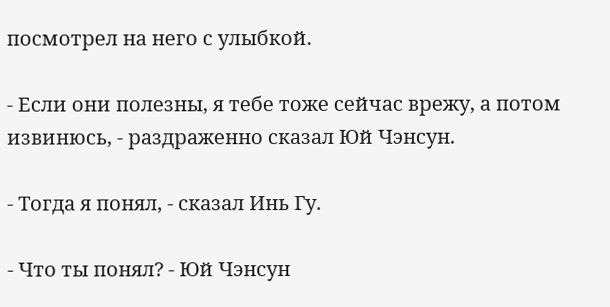посмотрел на него с улыбкой.

- Если они полезны, я тебе тоже сейчас врежу, а потом извинюсь, - раздраженно сказал Юй Чэнсун.

- Тогда я понял, - сказал Инь Гу.

- Что ты понял? - Юй Чэнсун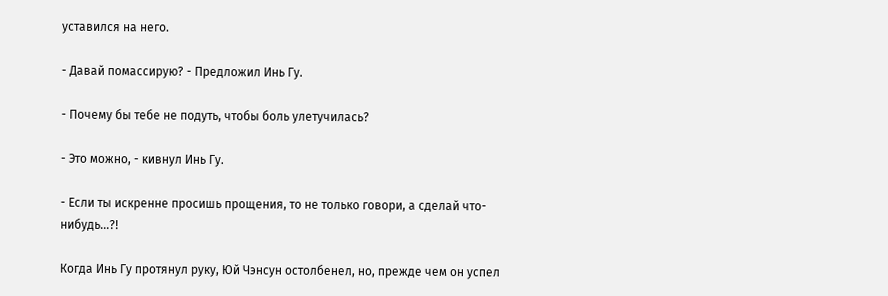уставился на него.

- Давай помассирую? - Предложил Инь Гу.

- Почему бы тебе не подуть, чтобы боль улетучилась?

- Это можно, - кивнул Инь Гу.

- Если ты искренне просишь прощения, то не только говори, а сделай что-нибудь...?!

Когда Инь Гу протянул руку, Юй Чэнсун остолбенел, но, прежде чем он успел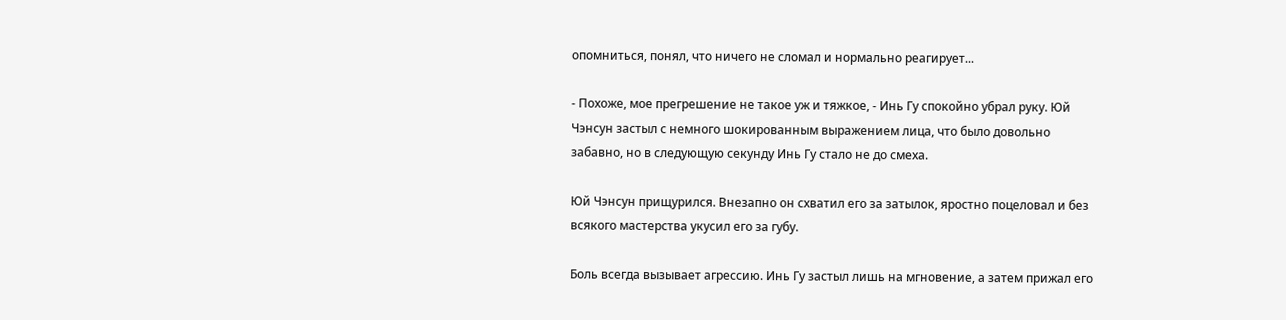опомниться, понял, что ничего не сломал и нормально реагирует...

- Похоже, мое прегрешение не такое уж и тяжкое, - Инь Гу спокойно убрал руку. Юй Чэнсун застыл с немного шокированным выражением лица, что было довольно забавно, но в следующую секунду Инь Гу стало не до смеха.

Юй Чэнсун прищурился. Внезапно он схватил его за затылок, яростно поцеловал и без всякого мастерства укусил его за губу.

Боль всегда вызывает агрессию. Инь Гу застыл лишь на мгновение, а затем прижал его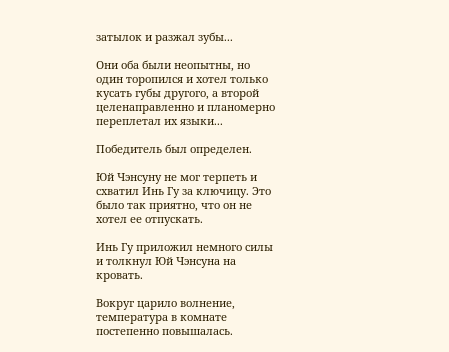затылок и разжал зубы...

Они оба были неопытны, но один торопился и хотел только кусать губы другого, а второй целенаправленно и планомерно переплетал их языки...

Победитель был определен.

Юй Чэнсуну не мог терпеть и схватил Инь Гу за ключицу. Это было так приятно, что он не хотел ее отпускать.

Инь Гу приложил немного силы и толкнул Юй Чэнсуна на кровать.

Вокруг царило волнение, температура в комнате постепенно повышалась.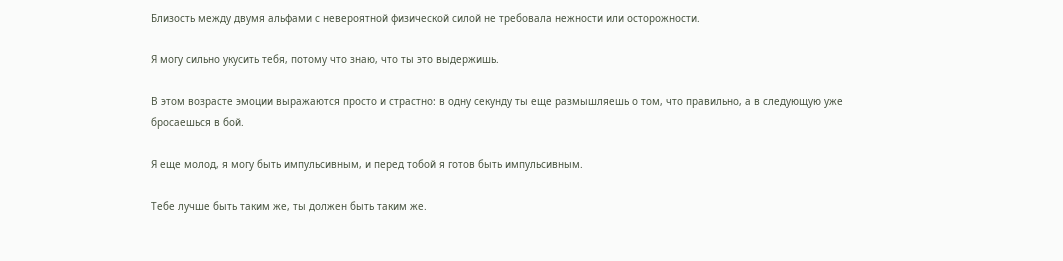Близость между двумя альфами с невероятной физической силой не требовала нежности или осторожности.

Я могу сильно укусить тебя, потому что знаю, что ты это выдержишь.

В этом возрасте эмоции выражаются просто и страстно: в одну секунду ты еще размышляешь о том, что правильно, а в следующую уже бросаешься в бой.

Я еще молод, я могу быть импульсивным, и перед тобой я готов быть импульсивным.

Тебе лучше быть таким же, ты должен быть таким же.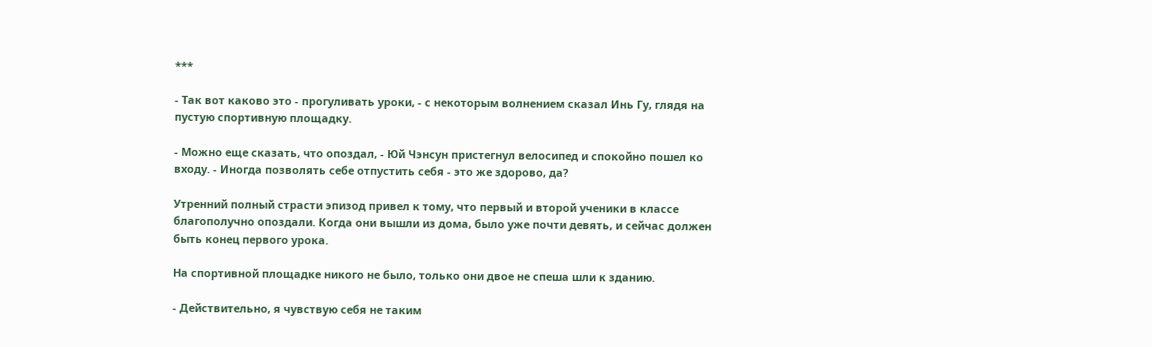***

- Так вот каково это - прогуливать уроки, - с некоторым волнением сказал Инь Гу, глядя на пустую спортивную площадку.

- Можно еще сказать, что опоздал, - Юй Чэнсун пристегнул велосипед и спокойно пошел ко входу. - Иногда позволять себе отпустить себя - это же здорово, да?

Утренний полный страсти эпизод привел к тому, что первый и второй ученики в классе благополучно опоздали. Когда они вышли из дома, было уже почти девять, и сейчас должен быть конец первого урока.

На спортивной площадке никого не было, только они двое не спеша шли к зданию.

- Действительно, я чувствую себя не таким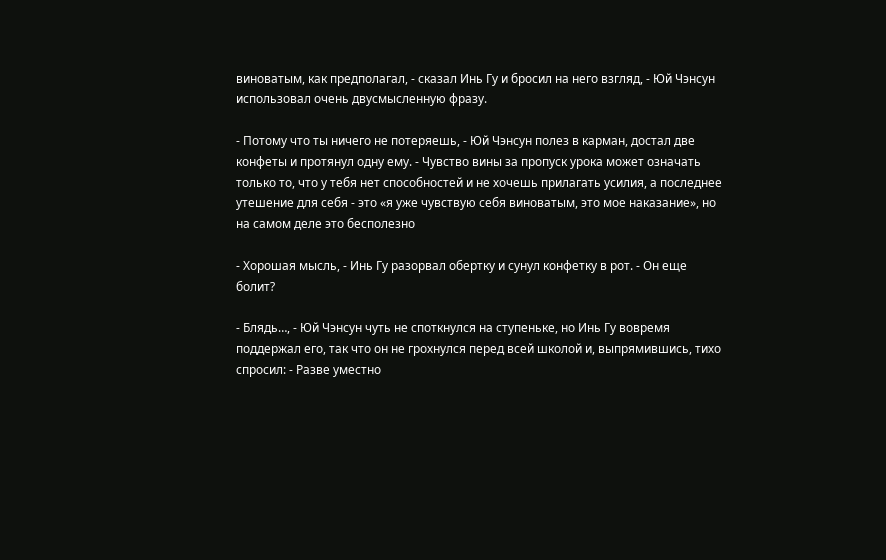виноватым, как предполагал, - сказал Инь Гу и бросил на него взгляд, - Юй Чэнсун использовал очень двусмысленную фразу.

- Потому что ты ничего не потеряешь, - Юй Чэнсун полез в карман, достал две конфеты и протянул одну ему. - Чувство вины за пропуск урока может означать только то, что у тебя нет способностей и не хочешь прилагать усилия, а последнее утешение для себя - это «я уже чувствую себя виноватым, это мое наказание», но на самом деле это бесполезно

- Хорошая мысль, - Инь Гу разорвал обертку и сунул конфетку в рот. - Он еще болит?

- Блядь…, - Юй Чэнсун чуть не споткнулся на ступеньке, но Инь Гу вовремя поддержал его, так что он не грохнулся перед всей школой и, выпрямившись, тихо спросил: - Разве уместно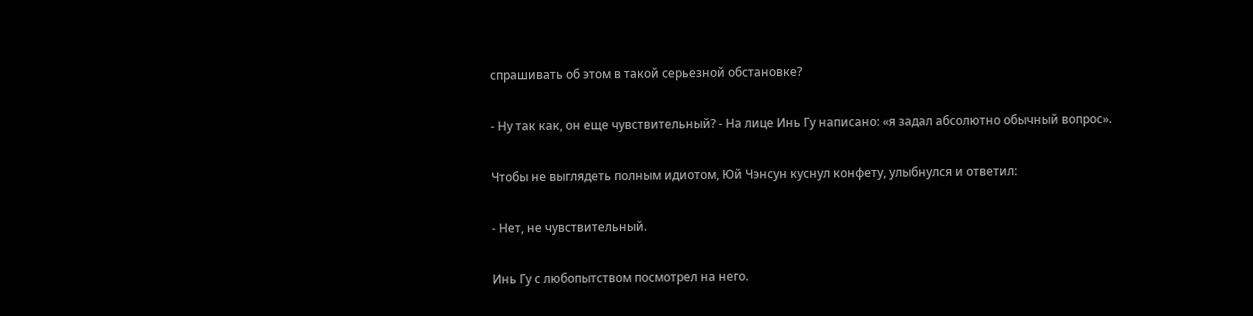спрашивать об этом в такой серьезной обстановке?

- Ну так как, он еще чувствительный? - На лице Инь Гу написано: «я задал абсолютно обычный вопрос».

Чтобы не выглядеть полным идиотом, Юй Чэнсун куснул конфету, улыбнулся и ответил:

- Нет, не чувствительный.

Инь Гу с любопытством посмотрел на него.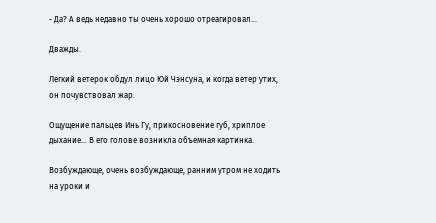- Да? А ведь недавно ты очень хорошо отреагировал…

Дважды.

Легкий ветерок обдул лицо Юй Чэнсуна, и когда ветер утих, он почувствовал жар.

Ощущение пальцев Инь Гу, прикосновение губ, хриплое дыхание... В его голове возникла объемная картинка.

Возбуждающе, очень возбуждающе, ранним утром не ходить на уроки и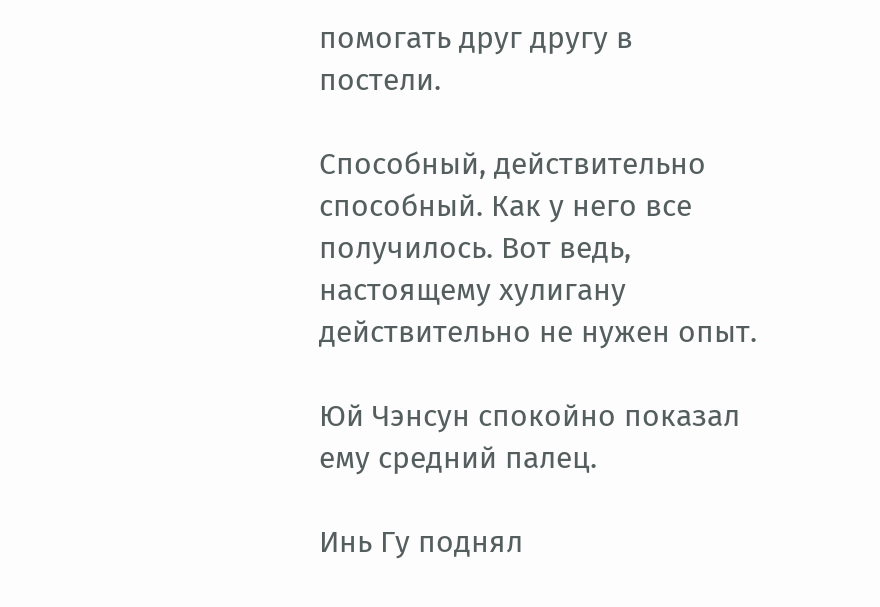помогать друг другу в постели.

Способный, действительно способный. Как у него все получилось. Вот ведь, настоящему хулигану действительно не нужен опыт.

Юй Чэнсун спокойно показал ему средний палец.

Инь Гу поднял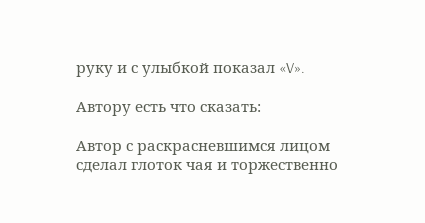руку и с улыбкой показал «V».

Автору есть что сказать:

Автор с раскрасневшимся лицом сделал глоток чая и торжественно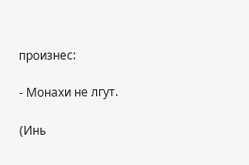произнес:

- Монахи не лгут.

(Инь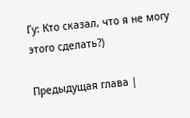Гу: Кто сказал, что я не могу этого сделать?)

Предыдущая глава |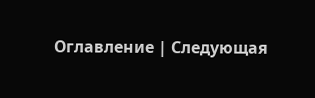Оглавление | Следующая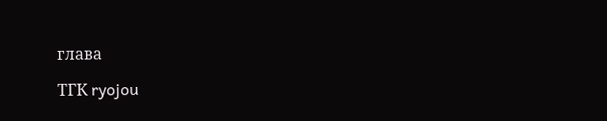глава

ТГК ryojou